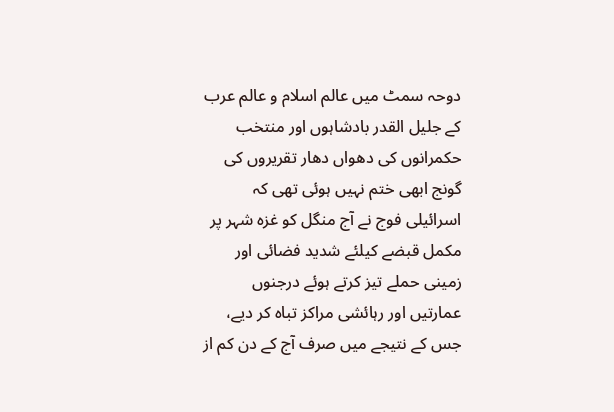دوحہ سمٹ میں عالم اسلام و عالم عرب کے جلیل القدر بادشاہوں اور منتخب حکمرانوں کی دھواں دھار تقریروں کی گونج ابھی ختم نہیں ہوئی تھی کہ اسرائیلی فوج نے آج منگل کو غزہ شہر پر مکمل قبضے کیلئے شدید فضائی اور زمینی حملے تیز کرتے ہوئے درجنوں عمارتیں اور رہائشی مراکز تباہ کر دیے، جس کے نتیجے میں صرف آج کے دن کم از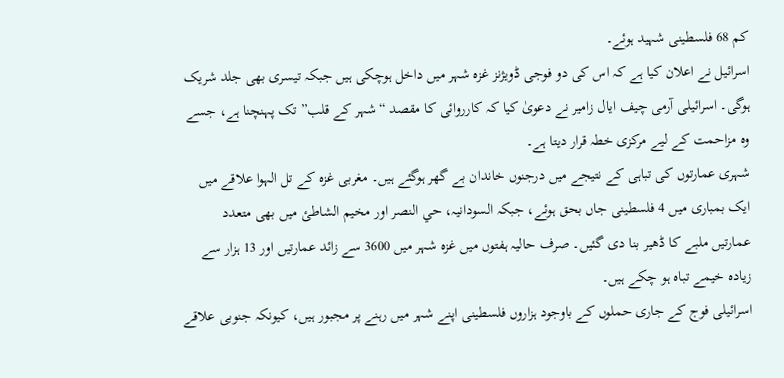کم 68 فلسطینی شہید ہوئے۔
اسرائیل نے اعلان کیا ہے کہ اس کی دو فوجی ڈویژنز غزہ شہر میں داخل ہوچکی ہیں جبکہ تیسری بھی جلد شریک ہوگی۔ اسرائیلی آرمی چیف ایال زامیر نے دعویٰ کیا کہ کارروائی کا مقصد “شہر کے قلب” تک پہنچنا ہے، جسے وہ مزاحمت کے لیے مرکزی خطہ قرار دیتا ہے۔
شہری عمارتوں کی تباہی کے نتیجے میں درجنوں خاندان بے گھر ہوگئے ہیں۔ مغربی غزہ کے تل الہوا علاقے میں ایک بمباری میں 4 فلسطینی جاں بحق ہوئے، جبکہ السودانیہ، حي النصر اور مخيم الشاطئ میں بھی متعدد عمارتیں ملبے کا ڈھیر بنا دی گئیں۔ صرف حالیہ ہفتوں میں غزہ شہر میں 3600 سے زائد عمارتیں اور 13 ہزار سے زیادہ خیمے تباہ ہو چکے ہیں۔
اسرائیلی فوج کے جاری حملوں کے باوجود ہزاروں فلسطینی اپنے شہر میں رہنے پر مجبور ہیں، کیونکہ جنوبی علاقے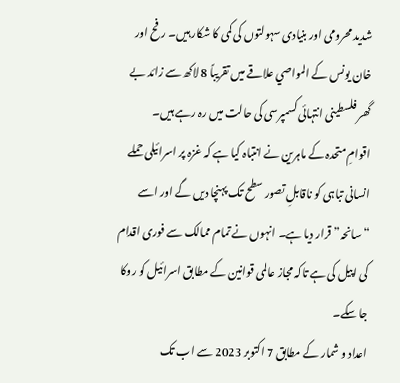شدید محرومی اور بنیادی سہولتوں کی کمی کا شکار ہیں۔ رفح اور خان یونس کے المواصي علاقے میں تقریباً 8 لاکھ سے زائد بے گھر فلسطینی انتہائی کسمپرسی کی حالت میں رہ رہے ہیں۔
اقوامِ متحدہ کے ماہرین نے انتباہ کیا ہے کہ غزہ پر اسرائیلی حملے انسانی تباہی کو ناقابلِ تصور سطح تک پہنچا دیں گے اور اسے “سانحہ” قرار دیا ہے۔ انہوں نے تمام ممالک سے فوری اقدام کی اپیل کی ہے تاکہ مجاز عالمی قوانین کے مطابق اسرائیل کو روکا جا سکے۔
اعداد و شمار کے مطابق 7 اکتوبر 2023 سے اب تک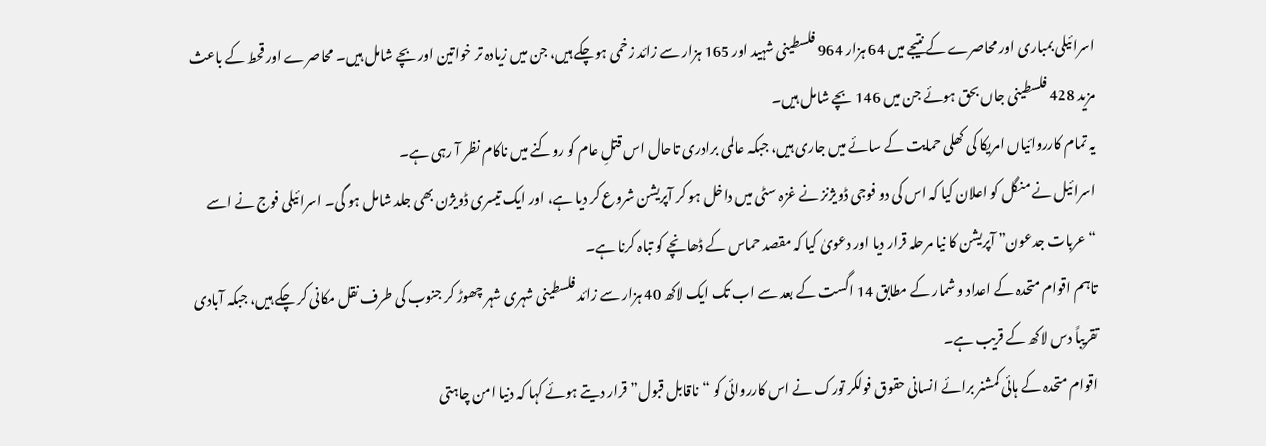اسرائیلی بمباری اور محاصرے کے نتیجے میں 64 ہزار 964 فلسطینی شہید اور 165 ہزار سے زائد زخمی ہوچکے ہیں، جن میں زیادہ تر خواتین اور بچے شامل ہیں۔ محاصرے اور قحط کے باعث مزید 428 فلسطینی جاں بحق ہوئے جن میں 146 بچے شامل ہیں۔
یہ تمام کارروائیاں امریکا کی کھلی حمایت کے سائے میں جاری ہیں، جبکہ عالمی برادری تاحال اس قتلِ عام کو روکنے میں ناکام نظر آ رہی ہے۔
اسرائیل نے منگل کو اعلان کیا کہ اس کی دو فوجی ڈویژنز نے غزہ سٹی میں داخل ہو کر آپریشن شروع کر دیا ہے، اور ایک تیسری ڈویژن بھی جلد شامل ہو گی۔ اسرائیلی فوج نے اسے “عربات جدعون” آپریشن کا نیا مرحلہ قرار دیا اور دعویٰ کیا کہ مقصد حماس کے ڈھانچے کو تباہ کرنا ہے۔
تاہم اقوام متحدہ کے اعداد و شمار کے مطابق 14 اگست کے بعد سے اب تک ایک لاکھ 40 ہزار سے زائد فلسطینی شہری شہر چھوڑ کر جنوب کی طرف نقل مکانی کر چکے ہیں، جبکہ آبادی تقریباً دس لاکھ کے قریب ہے۔
اقوام متحدہ کے ہائی کمشنر برائے انسانی حقوق فولکر تورک نے اس کارروائی کو “ناقابل قبول” قرار دیتے ہوئے کہا کہ دنیا امن چاہتی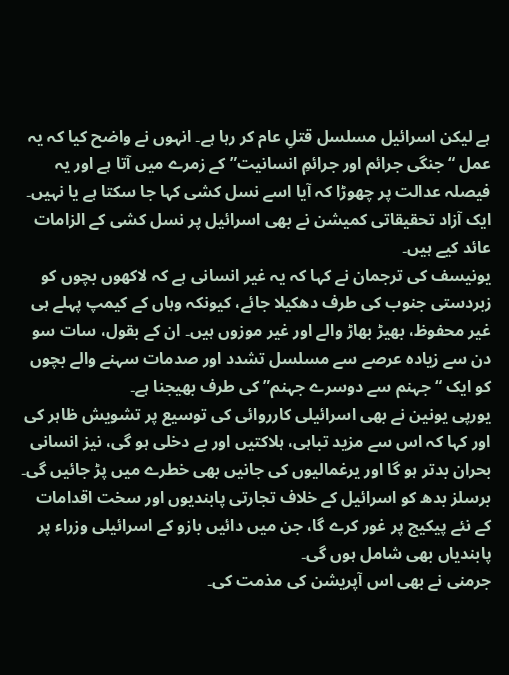ہے لیکن اسرائیل مسلسل قتلِ عام کر رہا ہے۔ انہوں نے واضح کیا کہ یہ عمل “جنگی جرائم اور جرائمِ انسانیت” کے زمرے میں آتا ہے اور یہ فیصلہ عدالت پر چھوڑا کہ آیا اسے نسل کشی کہا جا سکتا ہے یا نہیں۔ ایک آزاد تحقیقاتی کمیشن نے بھی اسرائیل پر نسل کشی کے الزامات عائد کیے ہیں۔
یونیسف کی ترجمان نے کہا کہ یہ غیر انسانی ہے کہ لاکھوں بچوں کو زبردستی جنوب کی طرف دھکیلا جائے، کیونکہ وہاں کے کیمپ پہلے ہی غیر محفوظ، بھیڑ بھاڑ والے اور غیر موزوں ہیں۔ ان کے بقول، سات سو دن سے زیادہ عرصے سے مسلسل تشدد اور صدمات سہنے والے بچوں کو ایک “جہنم سے دوسرے جہنم” کی طرف بھیجنا ہے۔
یورپی یونین نے بھی اسرائیلی کارروائی کی توسیع پر تشویش ظاہر کی اور کہا کہ اس سے مزید تباہی، ہلاکتیں اور بے دخلی ہو گی، نیز انسانی بحران بدتر ہو گا اور یرغمالیوں کی جانیں بھی خطرے میں پڑ جائیں گی۔ برسلز بدھ کو اسرائیل کے خلاف تجارتی پابندیوں اور سخت اقدامات کے نئے پیکیج پر غور کرے گا، جن میں دائیں بازو کے اسرائیلی وزراء پر پابندیاں بھی شامل ہوں گی۔
جرمنی نے بھی اس آپریشن کی مذمت کی۔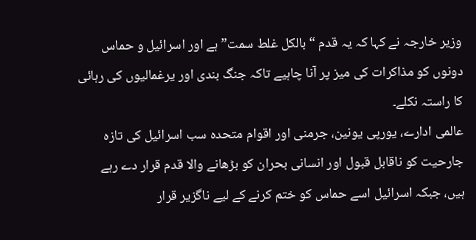وزیر خارجہ نے کہا کہ یہ قدم “بالکل غلط سمت” ہے اور اسرائیل و حماس دونوں کو مذاکرات کی میز پر آنا چاہیے تاکہ جنگ بندی اور یرغمالیوں کی رہائی کا راستہ نکلے۔
عالمی ادارے، یورپی یونین، جرمنی اور اقوام متحدہ سب اسرائیل کی تازہ جارحیت کو ناقابل قبول اور انسانی بحران کو بڑھانے والا قدم قرار دے رہے ہیں، جبکہ اسرائیل اسے حماس کو ختم کرنے کے لیے ناگزیر قرار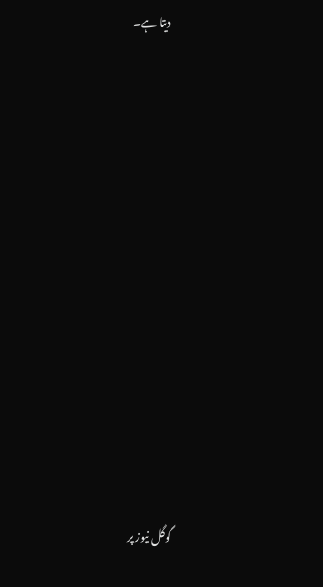دیتا ہے۔













گوگل نیوز پر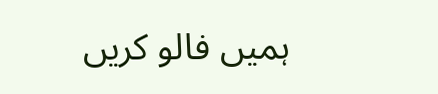ہمیں فالو کریں